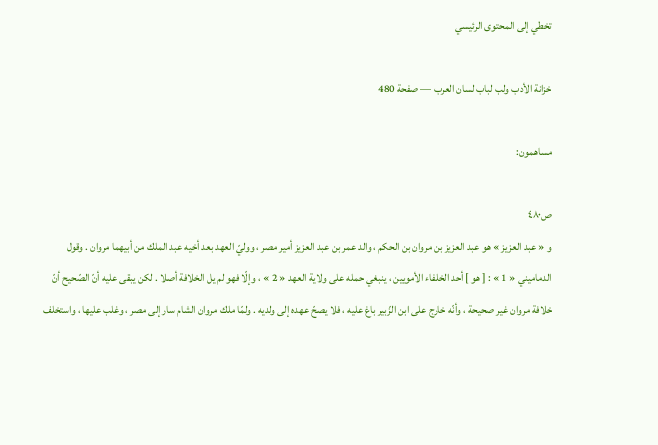تخطي إلى المحتوى الرئيسي

خزانة الأدب ولب لباب لسان العرب — صفحة 480

مساهمون:

ص٤٨٠
و « عبد العزيز » هو عبد العزيز بن مروان بن الحكم ، والد عمر بن عبد العزيز أمير مصر ، ووليّ العهد بعد أخيه عبد الملك من أبيهما مروان . وقول الدماميني « 1 » : [ هو ] أحد الخلفاء الأمويين ، ينبغي حمله على ولاية العهد « 2 » ، وإلّا فهو لم يل الخلافة أصلا . لكن يبقى عليه أنّ الصّحيح أنّ خلافة مروان غير صحيحة ، وأنّه خارج على ابن الزّبير باغ عليه ، فلا يصحّ عهده إلى ولديه . ولمّا ملك مروان الشام سار إلى مصر ، وغلب عليها ، واستخلف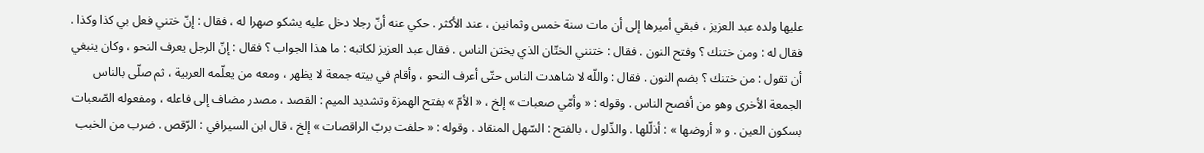عليها ولده عبد العزيز ، فبقي أميرها إلى أن مات سنة خمس وثمانين ، عند الأكثر . حكي عنه أنّ رجلا دخل عليه يشكو صهرا له ، فقال : إنّ ختني فعل بي كذا وكذا . فقال له : ومن ختنك ؟ وفتح النون . فقال : ختنني الختّان الذي يختن الناس . فقال عبد العزيز لكاتبه : ما هذا الجواب ؟ فقال : إنّ الرجل يعرف النحو ، وكان ينبغي أن تقول : من ختنك ؟ بضم النون . فقال : واللّه لا شاهدت الناس حتّى أعرف النحو ، وأقام في بيته جمعة لا يظهر ، ومعه من يعلّمه العربية ، ثم صلّى بالناس الجمعة الأخرى وهو من أفصح الناس . وقوله : « وأمّي صعبات » إلخ ، « الأمّ » بفتح الهمزة وتشديد الميم : القصد ، مصدر مضاف إلى فاعله ، ومفعوله الصّعبات بسكون العين . و « أروضها » : أذلّلها . والذّلول ، بالفتح : السّهل المنقاد . وقوله : « حلفت بربّ الراقصات » إلخ ، قال ابن السيرافي : الرّقص . ضرب من الخبب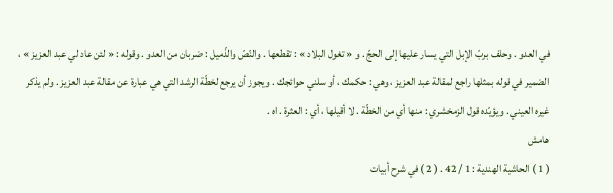في العدو . وحلف بربّ الإبل التي يسار عليها إلى الحجّ . و « تغول البلاد » : تقطعها . والنّصّ والذّميل : ضربان من العدو . وقوله : « لئن عاد لي عبد العزيز » ، الضمير في قوله بمثلها راجع لمقالة عبد العزيز ، وهي : حكمك ، أو سلني حوائجك . ويجوز أن يرجع لخطّة الرشد التي هي عبارة عن مقالة عبد العزيز . ولم يذكر غيره العيني . ويؤيّده قول الزمخشري : منها أي من الخطّة . لا أقيلها ، أي : العثرة . اه .
هامش
( 1 ) الحاشية الهندية : 1 / 42 . ( 2 ) في شرح أبيات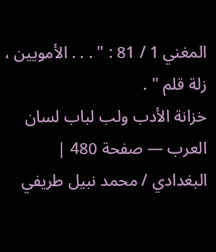المغني 1 / 81 : " . . . الأمويين ، زلة قلم " .
خزانة الأدب ولب لباب لسان العرب — صفحة 480 | البغدادي / محمد نبيل طريفي